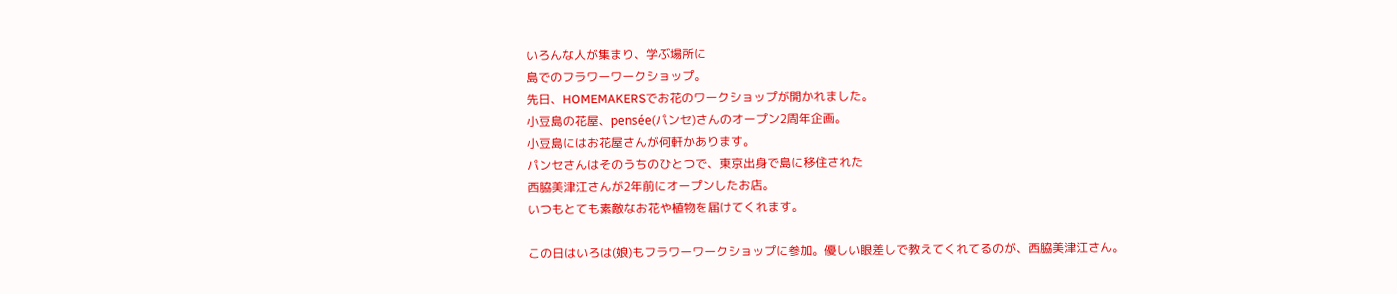いろんな人が集まり、学ぶ場所に
島でのフラワーワークショップ。
先日、HOMEMAKERSでお花のワークショップが開かれました。
小豆島の花屋、pensée(パンセ)さんのオープン2周年企画。
小豆島にはお花屋さんが何軒かあります。
パンセさんはそのうちのひとつで、東京出身で島に移住された
西脇美津江さんが2年前にオープンしたお店。
いつもとても素敵なお花や植物を届けてくれます。

この日はいろは(娘)もフラワーワークショップに参加。優しい眼差しで教えてくれてるのが、西脇美津江さん。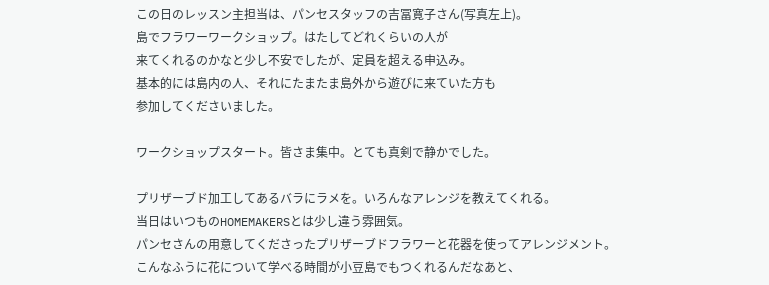この日のレッスン主担当は、パンセスタッフの吉冨寛子さん(写真左上)。
島でフラワーワークショップ。はたしてどれくらいの人が
来てくれるのかなと少し不安でしたが、定員を超える申込み。
基本的には島内の人、それにたまたま島外から遊びに来ていた方も
参加してくださいました。

ワークショップスタート。皆さま集中。とても真剣で静かでした。

プリザーブド加工してあるバラにラメを。いろんなアレンジを教えてくれる。
当日はいつものHOMEMAKERSとは少し違う雰囲気。
パンセさんの用意してくださったプリザーブドフラワーと花器を使ってアレンジメント。
こんなふうに花について学べる時間が小豆島でもつくれるんだなあと、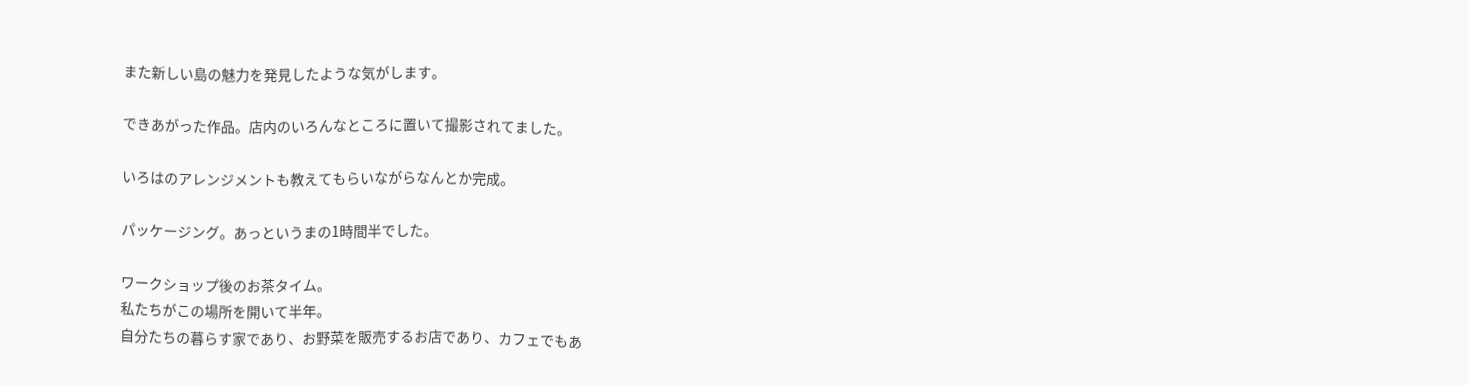また新しい島の魅力を発見したような気がします。

できあがった作品。店内のいろんなところに置いて撮影されてました。

いろはのアレンジメントも教えてもらいながらなんとか完成。

パッケージング。あっというまの1時間半でした。

ワークショップ後のお茶タイム。
私たちがこの場所を開いて半年。
自分たちの暮らす家であり、お野菜を販売するお店であり、カフェでもあ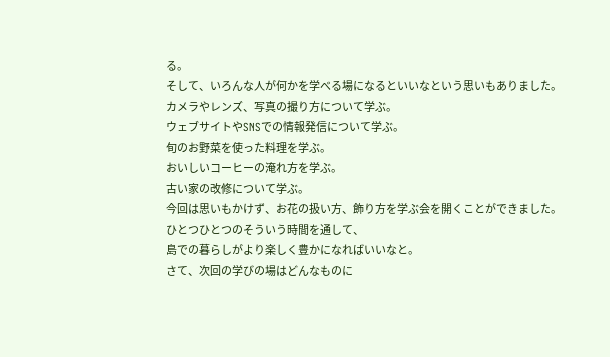る。
そして、いろんな人が何かを学べる場になるといいなという思いもありました。
カメラやレンズ、写真の撮り方について学ぶ。
ウェブサイトやSNSでの情報発信について学ぶ。
旬のお野菜を使った料理を学ぶ。
おいしいコーヒーの淹れ方を学ぶ。
古い家の改修について学ぶ。
今回は思いもかけず、お花の扱い方、飾り方を学ぶ会を開くことができました。
ひとつひとつのそういう時間を通して、
島での暮らしがより楽しく豊かになればいいなと。
さて、次回の学びの場はどんなものに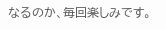なるのか、毎回楽しみです。